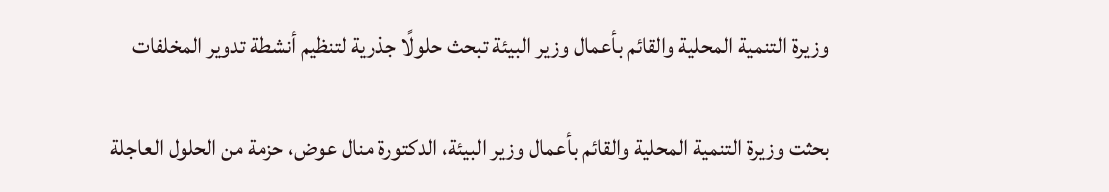وزيرة التنمية المحلية والقائم بأعمال وزير البيئة تبحث حلولًا جذرية لتنظيم أنشطة تدوير المخلفات

بحثت وزيرة التنمية المحلية والقائم بأعمال وزير البيئة، الدكتورة منال عوض، حزمة من الحلول العاجلة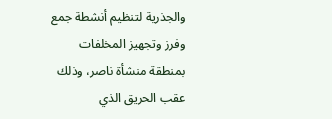والجذرية لتنظيم أنشطة جمع وفرز وتجهيز المخلفات بمنطقة منشأة ناصر، وذلك عقب الحريق الذي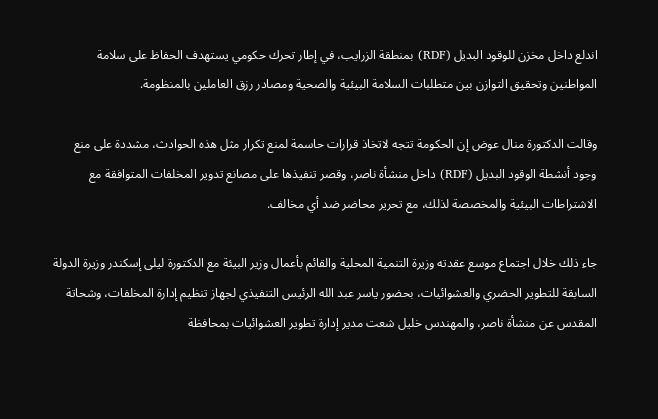اندلع داخل مخزن للوقود البديل (RDF) بمنطقة الزرايب، في إطار تحرك حكومي يستهدف الحفاظ على سلامة المواطنين وتحقيق التوازن بين متطلبات السلامة البيئية والصحية ومصادر رزق العاملين بالمنظومة.

وقالت الدكتورة منال عوض إن الحكومة تتجه لاتخاذ قرارات حاسمة لمنع تكرار مثل هذه الحوادث، مشددة على منع وجود أنشطة الوقود البديل (RDF) داخل منشأة ناصر، وقصر تنفيذها على مصانع تدوير المخلفات المتوافقة مع الاشتراطات البيئية والمخصصة لذلك، مع تحرير محاضر ضد أي مخالف.

جاء ذلك خلال اجتماع موسع عقدته وزيرة التنمية المحلية والقائم بأعمال وزير البيئة مع الدكتورة ليلى إسكندر وزيرة الدولة السابقة للتطوير الحضري والعشوائيات، بحضور ياسر عبد الله الرئيس التنفيذي لجهاز تنظيم إدارة المخلفات، وشحاتة المقدس عن منشأة ناصر، والمهندس خليل شعت مدير إدارة تطوير العشوائيات بمحافظة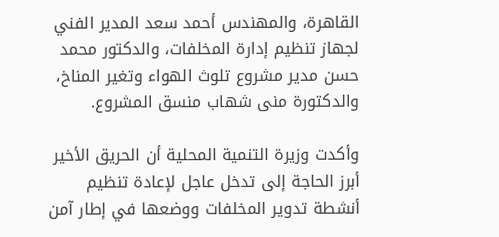القاهرة، والمهندس أحمد سعد المدير الفني لجهاز تنظيم إدارة المخلفات، والدكتور محمد حسن مدير مشروع تلوث الهواء وتغير المناخ، والدكتورة منى شهاب منسق المشروع.

وأكدت وزيرة التنمية المحلية أن الحريق الأخير أبرز الحاجة إلى تدخل عاجل لإعادة تنظيم أنشطة تدوير المخلفات ووضعها في إطار آمن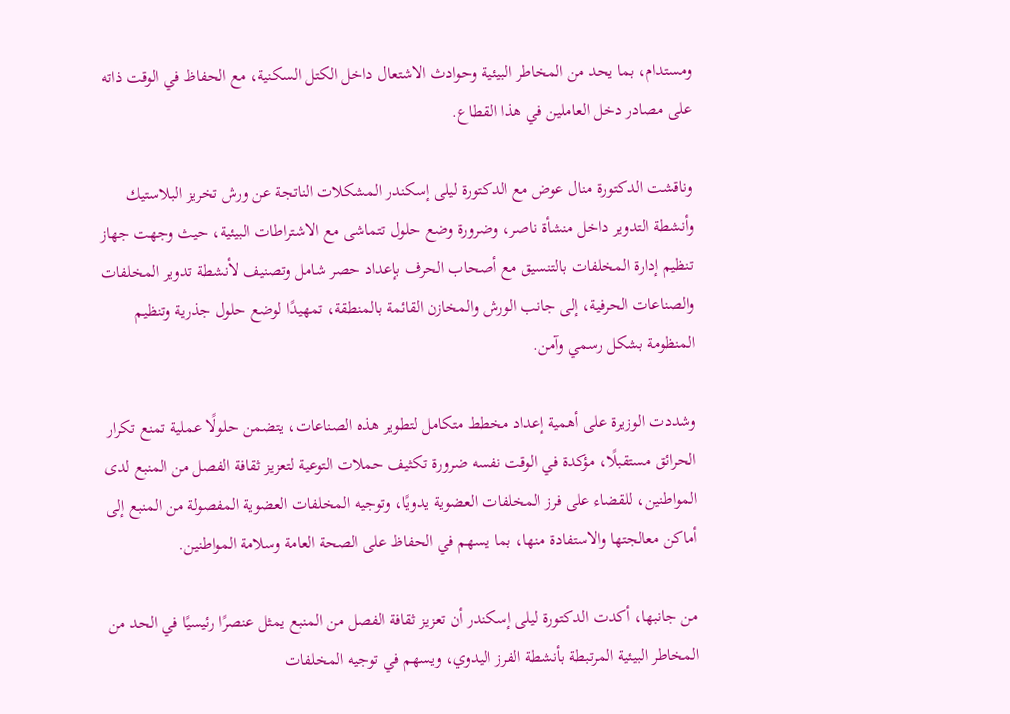ومستدام، بما يحد من المخاطر البيئية وحوادث الاشتعال داخل الكتل السكنية، مع الحفاظ في الوقت ذاته على مصادر دخل العاملين في هذا القطاع.

وناقشت الدكتورة منال عوض مع الدكتورة ليلى إسكندر المشكلات الناتجة عن ورش تخريز البلاستيك وأنشطة التدوير داخل منشأة ناصر، وضرورة وضع حلول تتماشى مع الاشتراطات البيئية، حيث وجهت جهاز تنظيم إدارة المخلفات بالتنسيق مع أصحاب الحرف بإعداد حصر شامل وتصنيف لأنشطة تدوير المخلفات والصناعات الحرفية، إلى جانب الورش والمخازن القائمة بالمنطقة، تمهيدًا لوضع حلول جذرية وتنظيم المنظومة بشكل رسمي وآمن.

وشددت الوزيرة على أهمية إعداد مخطط متكامل لتطوير هذه الصناعات، يتضمن حلولًا عملية تمنع تكرار الحرائق مستقبلًا، مؤكدة في الوقت نفسه ضرورة تكثيف حملات التوعية لتعزيز ثقافة الفصل من المنبع لدى المواطنين، للقضاء على فرز المخلفات العضوية يدويًا، وتوجيه المخلفات العضوية المفصولة من المنبع إلى أماكن معالجتها والاستفادة منها، بما يسهم في الحفاظ على الصحة العامة وسلامة المواطنين.

من جانبها، أكدت الدكتورة ليلى إسكندر أن تعزيز ثقافة الفصل من المنبع يمثل عنصرًا رئيسيًا في الحد من المخاطر البيئية المرتبطة بأنشطة الفرز اليدوي، ويسهم في توجيه المخلفات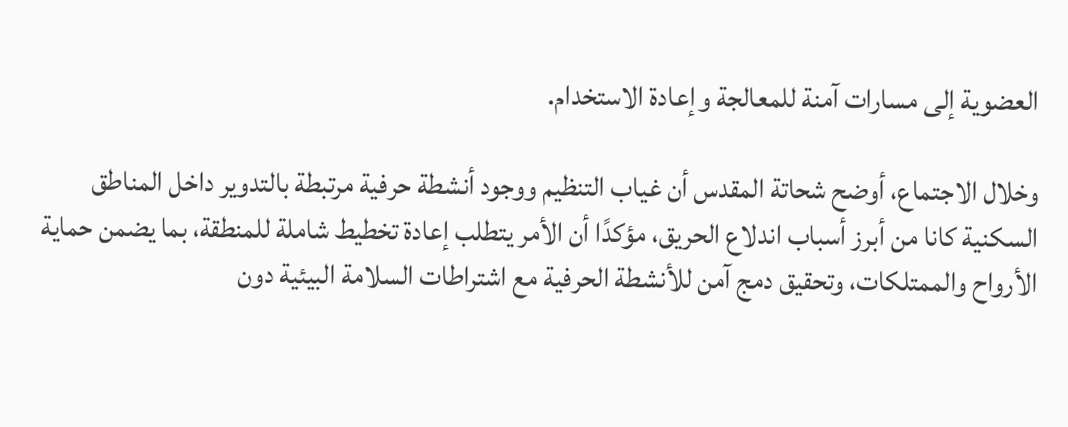العضوية إلى مسارات آمنة للمعالجة وإعادة الاستخدام.

وخلال الاجتماع، أوضح شحاتة المقدس أن غياب التنظيم ووجود أنشطة حرفية مرتبطة بالتدوير داخل المناطق السكنية كانا من أبرز أسباب اندلاع الحريق، مؤكدًا أن الأمر يتطلب إعادة تخطيط شاملة للمنطقة، بما يضمن حماية الأرواح والممتلكات، وتحقيق دمج آمن للأنشطة الحرفية مع اشتراطات السلامة البيئية دون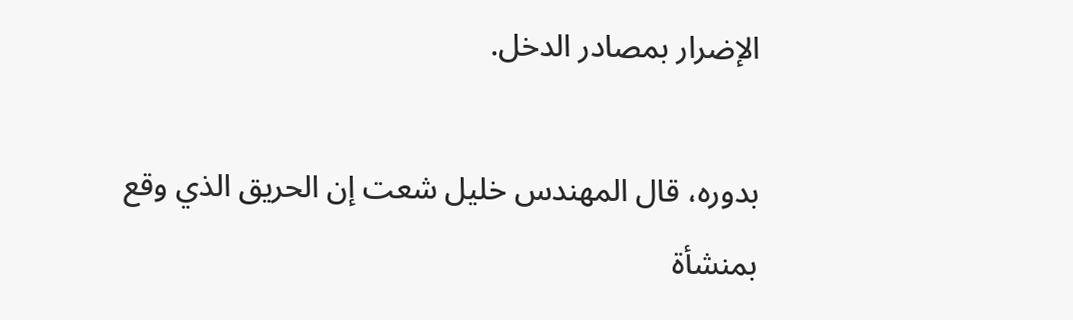الإضرار بمصادر الدخل.

بدوره، قال المهندس خليل شعت إن الحريق الذي وقع بمنشأة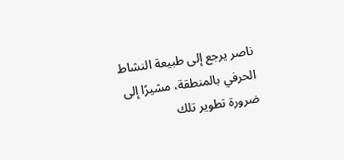ناصر يرجع إلى طبيعة النشاط الحرفي بالمنطقة، مشيرًا إلى ضرورة تطوير تلك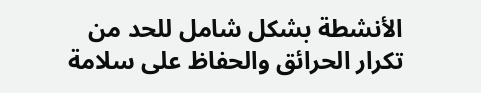الأنشطة بشكل شامل للحد من تكرار الحرائق والحفاظ على سلامة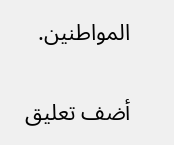المواطنين.

أضف تعليق